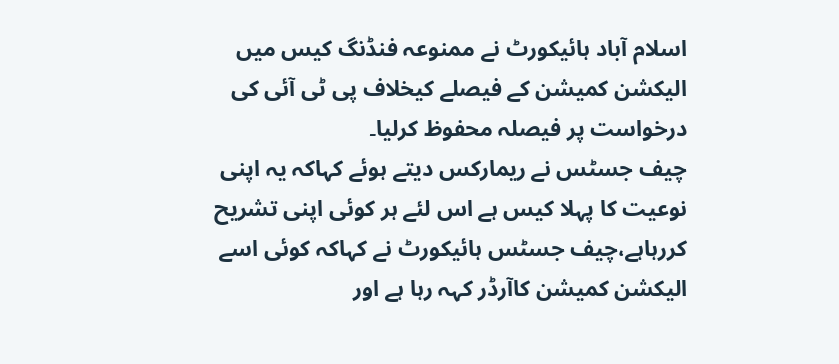اسلام آباد ہائیکورٹ نے ممنوعہ فنڈنگ کیس میں الیکشن کمیشن کے فیصلے کیخلاف پی ٹی آئی کی درخواست پر فیصلہ محفوظ کرلیا۔
چیف جسٹس نے ریمارکس دیتے ہوئے کہاکہ یہ اپنی نوعیت کا پہلا کیس ہے اس لئے ہر کوئی اپنی تشریح کررہاہے،چیف جسٹس ہائیکورٹ نے کہاکہ کوئی اسے الیکشن کمیشن کاآرڈر کہہ رہا ہے اور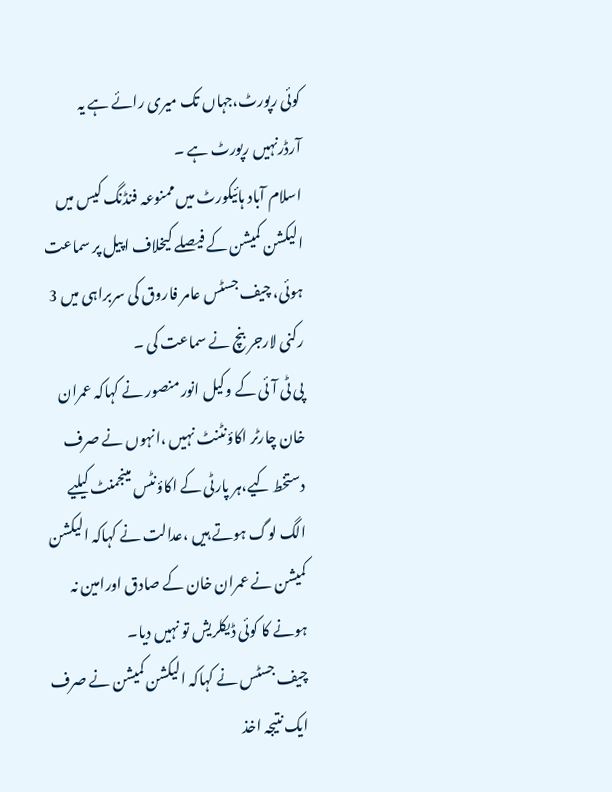کوئی رپورٹ،جہاں تک میری رائے ہے یہ آرڈرنہیں رپورٹ ہے ۔
اسلام آباد ہائیکورٹ میں ممنوعہ فنڈنگ کیس میں الیکشن کمیشن کے فیصلے کیخلاف اپیل پر سماعت ہوئی، چیف جسٹس عامر فاروق کی سربراہی میں 3 رکنی لارجر بنچ نے سماعت کی ۔
پی ٹی آئی کے وکیل انور منصور نے کہاکہ عمران خان چارٹر اکاؤنٹنٹ نہیں ،انہوں نے صرف دستخط کیے،ہر پارٹی کے اکاؤنٹس مینجمنٹ کیلیے الگ لوگ ہوتے ہیں ،عدالت نے کہاکہ الیکشن کمیشن نے عمران خان کے صادق اورامین نہ ہونے کا کوئی ڈیکلریش تو نہیں دیا۔
چیف جسٹس نے کہاکہ الیکشن کمیشن نے صرف ایک نتیجہ اخذ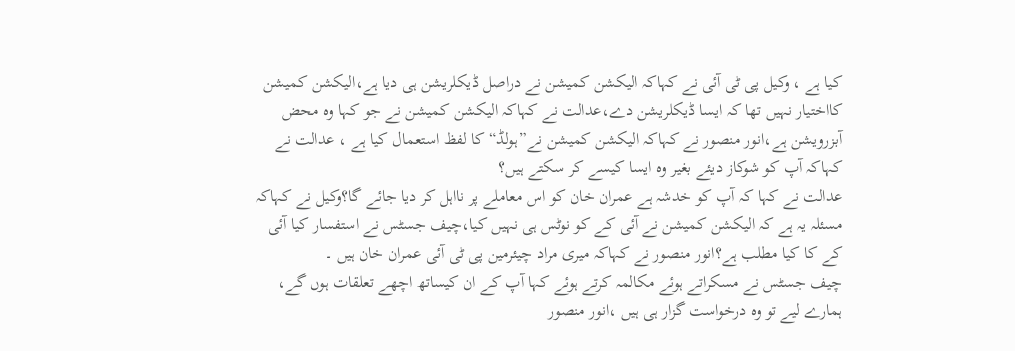کیا ہے ، وکیل پی ٹی آئی نے کہاکہ الیکشن کمیشن نے دراصل ڈیکلریشن ہی دیا ہے،الیکشن کمیشن کااختیار نہیں تھا کہ ایسا ڈیکلریشن دے،عدالت نے کہاکہ الیکشن کمیشن نے جو کہا وہ محض آبزرویشن ہے،انور منصور نے کہاکہ الیکشن کمیشن نے”ہولڈ“ کا لفظ استعمال کیا ہے ، عدالت نے کہاکہ آپ کو شوکاز دیئے بغیر وہ ایسا کیسے کر سکتے ہیں؟
عدالت نے کہا کہ آپ کو خدشہ ہے عمران خان کو اس معاملے پر نااہل کر دیا جائے گا؟وکیل نے کہاکہ مسئلہ یہ ہے کہ الیکشن کمیشن نے آئی کے کو نوٹس ہی نہیں کیا،چیف جسٹس نے استفسار کیا آئی کے کا کیا مطلب ہے؟انور منصور نے کہاکہ میری مراد چیئرمین پی ٹی آئی عمران خان ہیں ۔
چیف جسٹس نے مسکراتے ہوئے مکالمہ کرتے ہوئے کہا آپ کے ان کیساتھ اچھے تعلقات ہوں گے، ہمارے لیے تو وہ درخواست گزار ہی ہیں ،انور منصور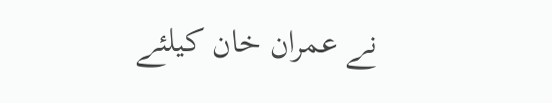نے عمران خان کیلئے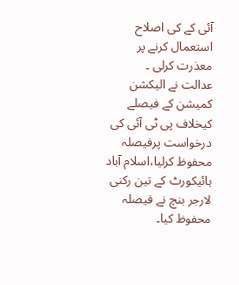آئی کے کی اصلاح استعمال کرنے پر معذرت کرلی ۔
عدالت نے الیکشن کمیشن کے فیصلے کیخلاف پی ٹی آئی کی درخواست پرفیصلہ محفوظ کرلیا،اسلام آباد ہائیکورٹ کے تین رکنی لارجر بنچ نے فیصلہ محفوظ کیا۔